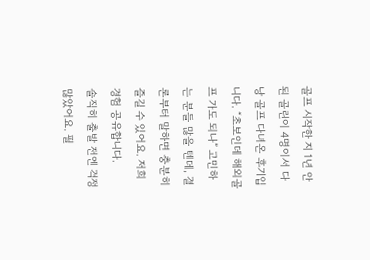골프 시작한 지 1년 안 된 골린이 4명이서 다낭 골프 다녀온 후기입니다. “초보인데 해외골프 가도 되나” 고민하는 분들 많을 텐데, 결론부터 말하면 충분히 즐길 수 있어요. 저희 경험 공유합니다.
솔직히 출발 전엔 걱정 많았어요. 필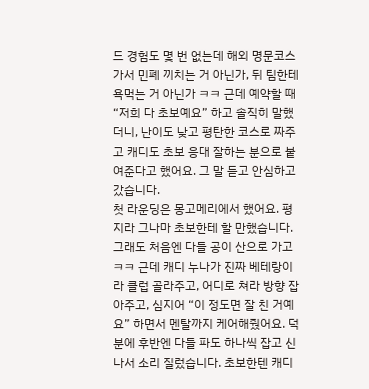드 경험도 몇 번 없는데 해외 명문코스 가서 민폐 끼치는 거 아닌가, 뒤 팀한테 욕먹는 거 아닌가 ㅋㅋ 근데 예약할 때 “저희 다 초보예요” 하고 솔직히 말했더니, 난이도 낮고 평탄한 코스로 짜주고 캐디도 초보 응대 잘하는 분으로 붙여준다고 했어요. 그 말 듣고 안심하고 갔습니다.
첫 라운딩은 몽고메리에서 했어요. 평지라 그나마 초보한테 할 만했습니다. 그래도 처음엔 다들 공이 산으로 가고 ㅋㅋ 근데 캐디 누나가 진짜 베테랑이라 클럽 골라주고, 어디로 쳐라 방향 잡아주고, 심지어 “이 정도면 잘 친 거예요” 하면서 멘탈까지 케어해줬어요. 덕분에 후반엔 다들 파도 하나씩 잡고 신나서 소리 질렀습니다. 초보한텐 캐디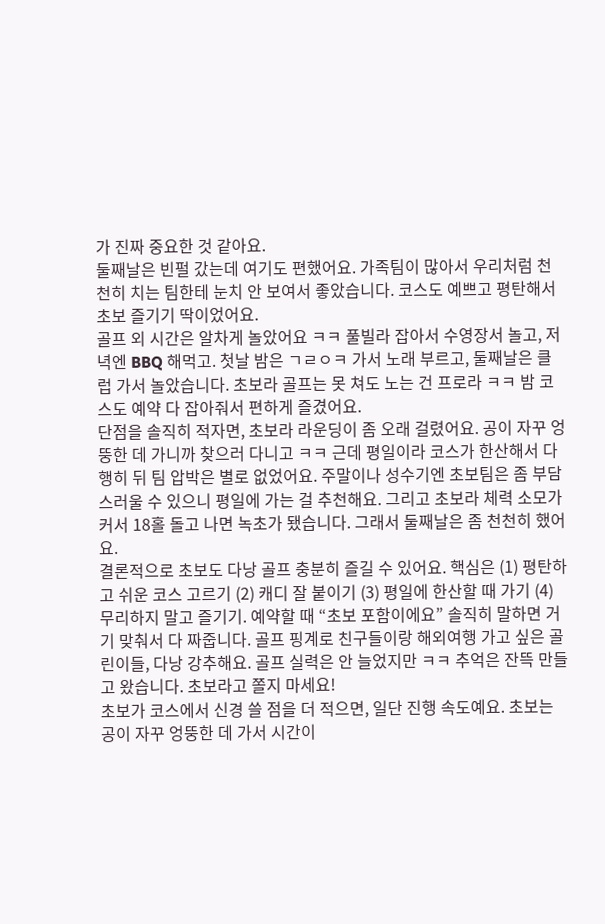가 진짜 중요한 것 같아요.
둘째날은 빈펄 갔는데 여기도 편했어요. 가족팀이 많아서 우리처럼 천천히 치는 팀한테 눈치 안 보여서 좋았습니다. 코스도 예쁘고 평탄해서 초보 즐기기 딱이었어요.
골프 외 시간은 알차게 놀았어요 ㅋㅋ 풀빌라 잡아서 수영장서 놀고, 저녁엔 BBQ 해먹고. 첫날 밤은 ㄱㄹㅇㅋ 가서 노래 부르고, 둘째날은 클럽 가서 놀았습니다. 초보라 골프는 못 쳐도 노는 건 프로라 ㅋㅋ 밤 코스도 예약 다 잡아줘서 편하게 즐겼어요.
단점을 솔직히 적자면, 초보라 라운딩이 좀 오래 걸렸어요. 공이 자꾸 엉뚱한 데 가니까 찾으러 다니고 ㅋㅋ 근데 평일이라 코스가 한산해서 다행히 뒤 팀 압박은 별로 없었어요. 주말이나 성수기엔 초보팀은 좀 부담스러울 수 있으니 평일에 가는 걸 추천해요. 그리고 초보라 체력 소모가 커서 18홀 돌고 나면 녹초가 됐습니다. 그래서 둘째날은 좀 천천히 했어요.
결론적으로 초보도 다낭 골프 충분히 즐길 수 있어요. 핵심은 (1) 평탄하고 쉬운 코스 고르기 (2) 캐디 잘 붙이기 (3) 평일에 한산할 때 가기 (4) 무리하지 말고 즐기기. 예약할 때 “초보 포함이에요” 솔직히 말하면 거기 맞춰서 다 짜줍니다. 골프 핑계로 친구들이랑 해외여행 가고 싶은 골린이들, 다낭 강추해요. 골프 실력은 안 늘었지만 ㅋㅋ 추억은 잔뜩 만들고 왔습니다. 초보라고 쫄지 마세요!
초보가 코스에서 신경 쓸 점을 더 적으면, 일단 진행 속도예요. 초보는 공이 자꾸 엉뚱한 데 가서 시간이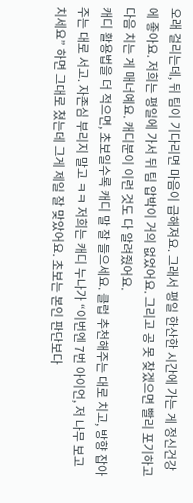오래 걸리는데, 뒤 팀이 기다리면 마음이 급해져요. 그래서 평일 한산한 시간에 가는 게 정신건강에 좋아요. 저희는 평일에 가서 뒤 팀 압박이 거의 없었어요. 그리고 공 못 찾겠으면 빨리 포기하고 다음 치는 게 매너예요. 캐디분이 이런 것도 다 알려줬어요.
캐디 활용법을 더 적으면, 초보일수록 캐디 말 잘 들으세요. 클럽 추천해주는 대로 치고, 방향 잡아주는 대로 서고. 자존심 부리지 말고 ㅋㅋ 저희는 캐디 누나가 “이번엔 7번 아이언, 저 나무 보고 치세요” 하면 그대로 쳤는데 그게 제일 잘 맞았어요. 초보는 본인 판단보다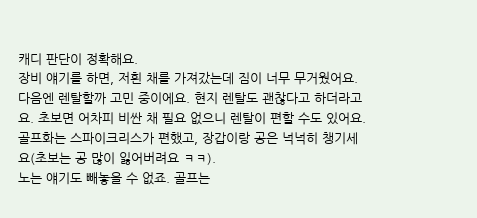캐디 판단이 정확해요.
장비 얘기를 하면, 저흰 채를 가져갔는데 짐이 너무 무거웠어요. 다음엔 렌탈할까 고민 중이에요. 현지 렌탈도 괜찮다고 하더라고요. 초보면 어차피 비싼 채 필요 없으니 렌탈이 편할 수도 있어요. 골프화는 스파이크리스가 편했고, 장갑이랑 공은 넉넉히 챙기세요(초보는 공 많이 잃어버려요 ㅋㅋ).
노는 얘기도 빼놓을 수 없죠. 골프는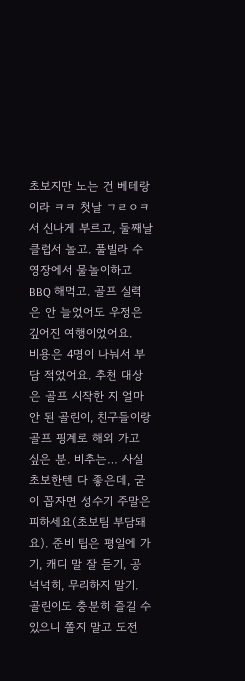초보지만 노는 건 베테랑이라 ㅋㅋ 첫날 ㄱㄹㅇㅋ서 신나게 부르고, 둘째날 클럽서 놀고. 풀빌라 수영장에서 물놀이하고 BBQ 해먹고. 골프 실력은 안 늘었어도 우정은 깊어진 여행이었어요.
비용은 4명이 나눠서 부담 적었어요. 추천 대상은 골프 시작한 지 얼마 안 된 골린이, 친구들이랑 골프 핑계로 해외 가고 싶은 분. 비추는… 사실 초보한텐 다 좋은데, 굳이 꼽자면 성수기 주말은 피하세요(초보팀 부담돼요). 준비 팁은 평일에 가기, 캐디 말 잘 듣기, 공 넉넉히, 무리하지 말기. 골린이도 충분히 즐길 수 있으니 쫄지 말고 도전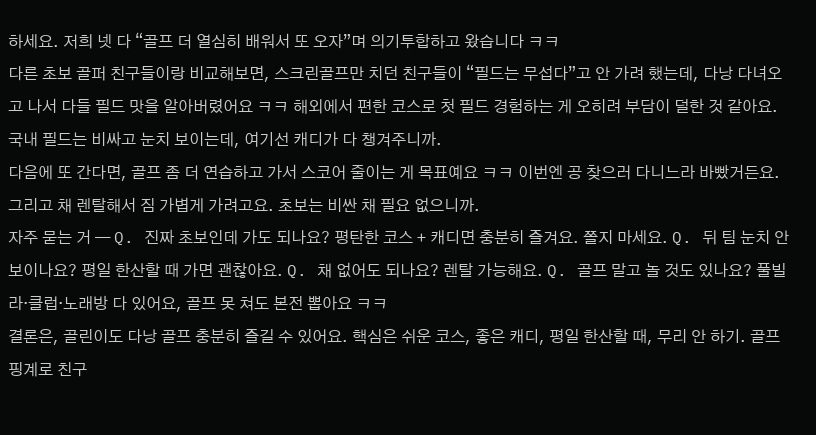하세요. 저희 넷 다 “골프 더 열심히 배워서 또 오자”며 의기투합하고 왔습니다 ㅋㅋ
다른 초보 골퍼 친구들이랑 비교해보면, 스크린골프만 치던 친구들이 “필드는 무섭다”고 안 가려 했는데, 다낭 다녀오고 나서 다들 필드 맛을 알아버렸어요 ㅋㅋ 해외에서 편한 코스로 첫 필드 경험하는 게 오히려 부담이 덜한 것 같아요. 국내 필드는 비싸고 눈치 보이는데, 여기선 캐디가 다 챙겨주니까.
다음에 또 간다면, 골프 좀 더 연습하고 가서 스코어 줄이는 게 목표예요 ㅋㅋ 이번엔 공 찾으러 다니느라 바빴거든요. 그리고 채 렌탈해서 짐 가볍게 가려고요. 초보는 비싼 채 필요 없으니까.
자주 묻는 거 — Q. 진짜 초보인데 가도 되나요? 평탄한 코스 + 캐디면 충분히 즐겨요. 쫄지 마세요. Q. 뒤 팀 눈치 안 보이나요? 평일 한산할 때 가면 괜찮아요. Q. 채 없어도 되나요? 렌탈 가능해요. Q. 골프 말고 놀 것도 있나요? 풀빌라·클럽·노래방 다 있어요, 골프 못 쳐도 본전 뽑아요 ㅋㅋ
결론은, 골린이도 다낭 골프 충분히 즐길 수 있어요. 핵심은 쉬운 코스, 좋은 캐디, 평일 한산할 때, 무리 안 하기. 골프 핑계로 친구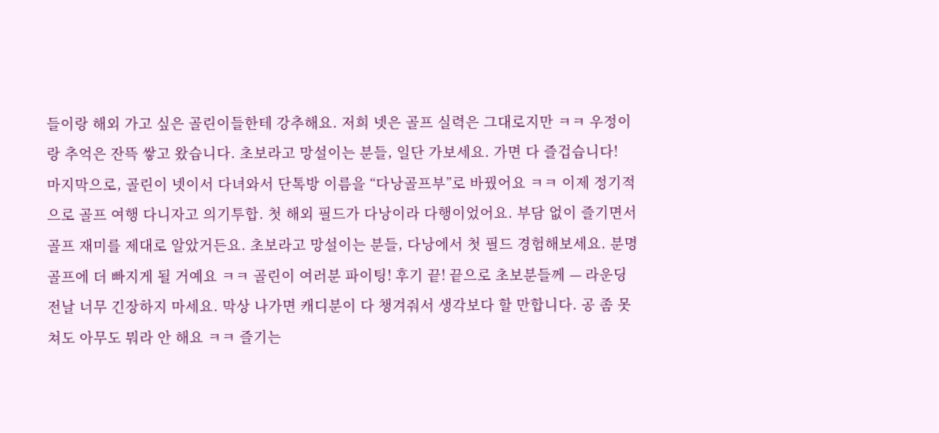들이랑 해외 가고 싶은 골린이들한테 강추해요. 저희 넷은 골프 실력은 그대로지만 ㅋㅋ 우정이랑 추억은 잔뜩 쌓고 왔습니다. 초보라고 망설이는 분들, 일단 가보세요. 가면 다 즐겁습니다!
마지막으로, 골린이 넷이서 다녀와서 단톡방 이름을 “다낭골프부”로 바꿨어요 ㅋㅋ 이제 정기적으로 골프 여행 다니자고 의기투합. 첫 해외 필드가 다낭이라 다행이었어요. 부담 없이 즐기면서 골프 재미를 제대로 알았거든요. 초보라고 망설이는 분들, 다낭에서 첫 필드 경험해보세요. 분명 골프에 더 빠지게 될 거예요 ㅋㅋ 골린이 여러분 파이팅! 후기 끝! 끝으로 초보분들께 — 라운딩 전날 너무 긴장하지 마세요. 막상 나가면 캐디분이 다 챙겨줘서 생각보다 할 만합니다. 공 좀 못 쳐도 아무도 뭐라 안 해요 ㅋㅋ 즐기는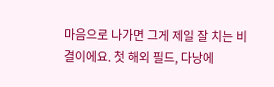마음으로 나가면 그게 제일 잘 치는 비결이에요. 첫 해외 필드, 다낭에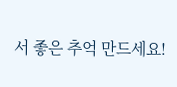서 좋은 추억 만드세요!